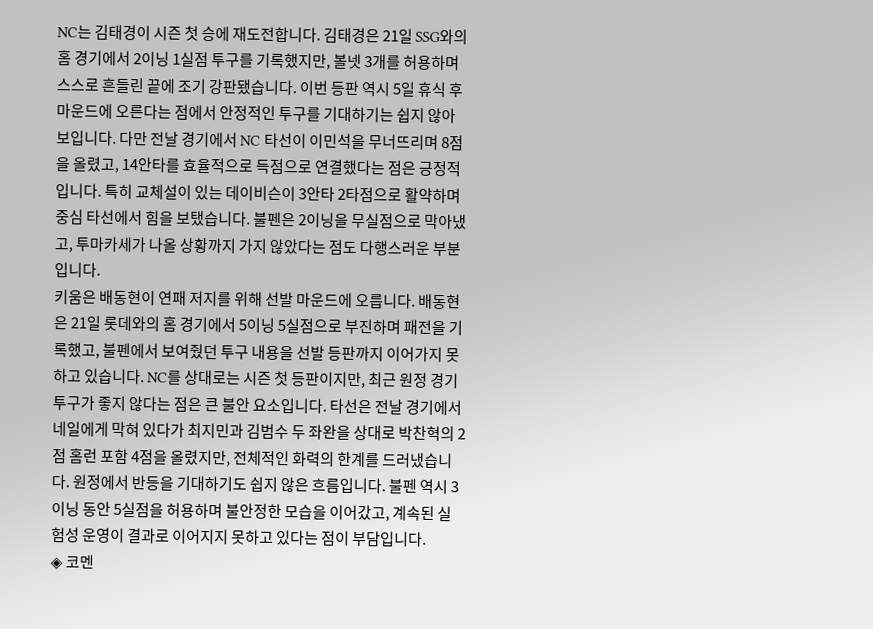NC는 김태경이 시즌 첫 승에 재도전합니다. 김태경은 21일 SSG와의 홈 경기에서 2이닝 1실점 투구를 기록했지만, 볼넷 3개를 허용하며 스스로 흔들린 끝에 조기 강판됐습니다. 이번 등판 역시 5일 휴식 후 마운드에 오른다는 점에서 안정적인 투구를 기대하기는 쉽지 않아 보입니다. 다만 전날 경기에서 NC 타선이 이민석을 무너뜨리며 8점을 올렸고, 14안타를 효율적으로 득점으로 연결했다는 점은 긍정적입니다. 특히 교체설이 있는 데이비슨이 3안타 2타점으로 활약하며 중심 타선에서 힘을 보탰습니다. 불펜은 2이닝을 무실점으로 막아냈고, 투마카세가 나올 상황까지 가지 않았다는 점도 다행스러운 부분입니다.
키움은 배동현이 연패 저지를 위해 선발 마운드에 오릅니다. 배동현은 21일 롯데와의 홈 경기에서 5이닝 5실점으로 부진하며 패전을 기록했고, 불펜에서 보여줬던 투구 내용을 선발 등판까지 이어가지 못하고 있습니다. NC를 상대로는 시즌 첫 등판이지만, 최근 원정 경기 투구가 좋지 않다는 점은 큰 불안 요소입니다. 타선은 전날 경기에서 네일에게 막혀 있다가 최지민과 김범수 두 좌완을 상대로 박찬혁의 2점 홈런 포함 4점을 올렸지만, 전체적인 화력의 한계를 드러냈습니다. 원정에서 반등을 기대하기도 쉽지 않은 흐름입니다. 불펜 역시 3이닝 동안 5실점을 허용하며 불안정한 모습을 이어갔고, 계속된 실험성 운영이 결과로 이어지지 못하고 있다는 점이 부담입니다.
◈ 코멘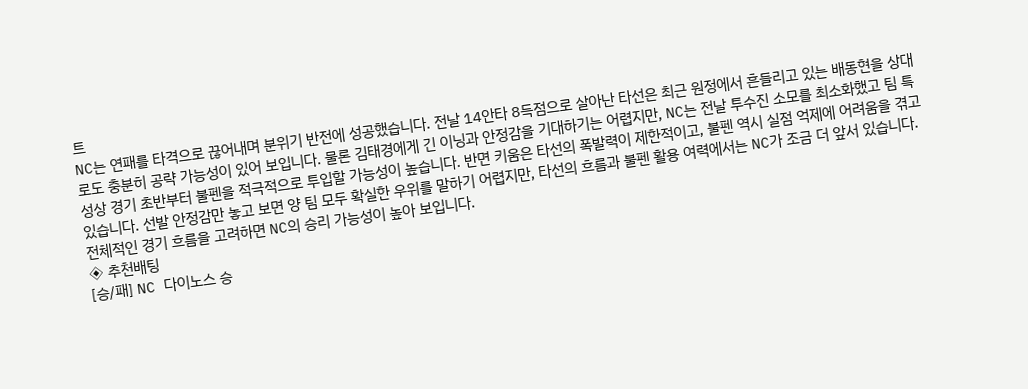트
NC는 연패를 타격으로 끊어내며 분위기 반전에 성공했습니다. 전날 14안타 8득점으로 살아난 타선은 최근 원정에서 흔들리고 있는 배동현을 상대로도 충분히 공략 가능성이 있어 보입니다. 물론 김태경에게 긴 이닝과 안정감을 기대하기는 어렵지만, NC는 전날 투수진 소모를 최소화했고 팀 특성상 경기 초반부터 불펜을 적극적으로 투입할 가능성이 높습니다. 반면 키움은 타선의 폭발력이 제한적이고, 불펜 역시 실점 억제에 어려움을 겪고 있습니다. 선발 안정감만 놓고 보면 양 팀 모두 확실한 우위를 말하기 어렵지만, 타선의 흐름과 불펜 활용 여력에서는 NC가 조금 더 앞서 있습니다. 전체적인 경기 흐름을 고려하면 NC의 승리 가능성이 높아 보입니다.
◈ 추천배팅
[승/패] NC 다이노스 승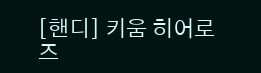[핸디] 키움 히어로즈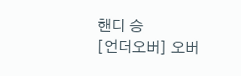핸디 승
[언더오버] 오버